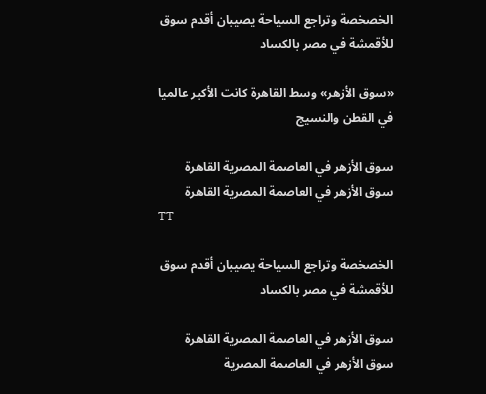الخصخصة وتراجع السياحة يصيبان أقدم سوق للأقمشة في مصر بالكساد

«سوق الأزهر» وسط القاهرة كانت الأكبر عالميا في القطن والنسيج

سوق الأزهر في العاصمة المصرية القاهرة
سوق الأزهر في العاصمة المصرية القاهرة
TT

الخصخصة وتراجع السياحة يصيبان أقدم سوق للأقمشة في مصر بالكساد

سوق الأزهر في العاصمة المصرية القاهرة
سوق الأزهر في العاصمة المصرية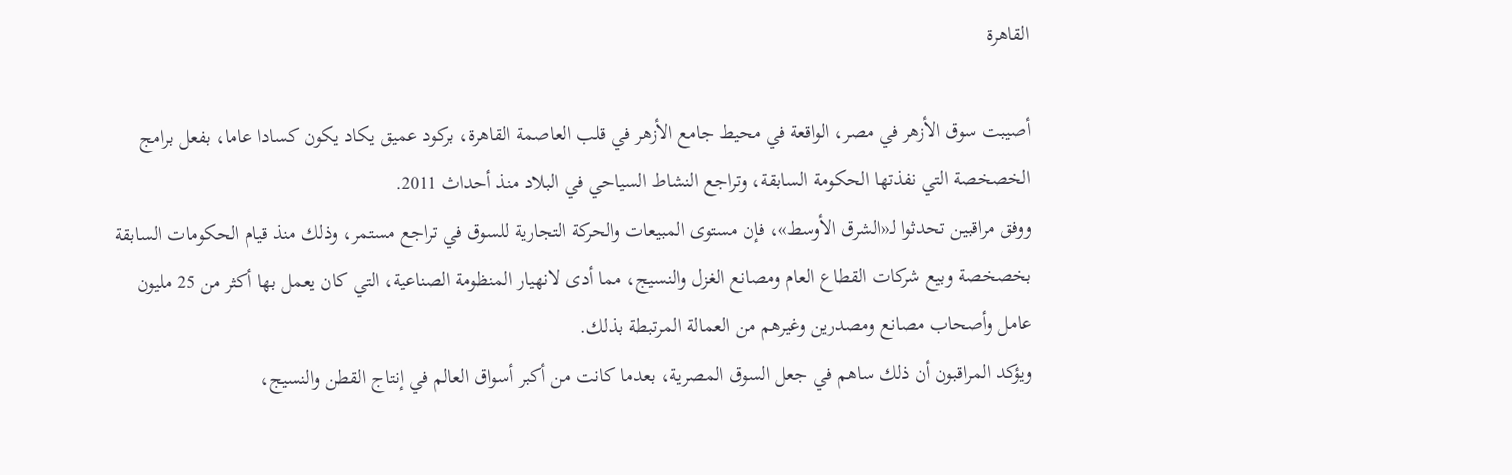القاهرة

أصيبت سوق الأزهر في مصر، الواقعة في محيط جامع الأزهر في قلب العاصمة القاهرة، بركود عميق يكاد يكون كسادا عاما، بفعل برامج الخصخصة التي نفذتها الحكومة السابقة، وتراجع النشاط السياحي في البلاد منذ أحداث 2011.
ووفق مراقبين تحدثوا لـ«الشرق الأوسط»، فإن مستوى المبيعات والحركة التجارية للسوق في تراجع مستمر، وذلك منذ قيام الحكومات السابقة بخصخصة وبيع شركات القطاع العام ومصانع الغزل والنسيج، مما أدى لانهيار المنظومة الصناعية، التي كان يعمل بها أكثر من 25 مليون عامل وأصحاب مصانع ومصدرين وغيرهم من العمالة المرتبطة بذلك.
ويؤكد المراقبون أن ذلك ساهم في جعل السوق المصرية، بعدما كانت من أكبر أسواق العالم في إنتاج القطن والنسيج،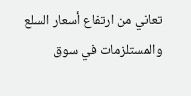تعاني من ارتفاع أسعار السلع والمستلزمات في سوق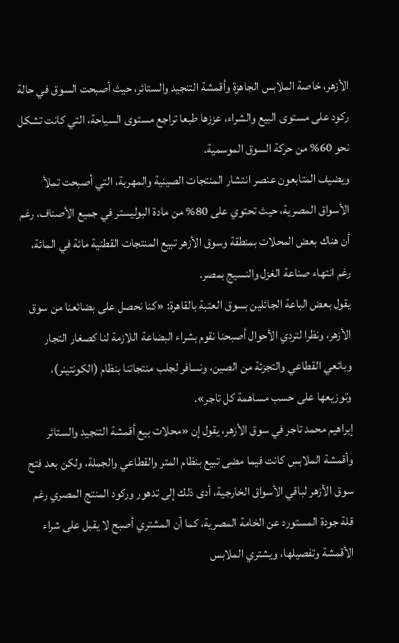الأزهر، خاصة الملابس الجاهزة وأقمشة التنجيد والستائر، حيث أصبحت السوق في حالة ركود على مستوى البيع والشراء، عززها طبعا تراجع مستوى السياحة، التي كانت تشكل نحو 60% من حركة السوق الموسمية.
ويضيف المتابعون عنصر انتشار المنتجات الصينية والمهربة، التي أصبحت تملأ الأسواق المصرية، حيث تحتوي على 80% من مادة البوليستر في جميع الأصناف، رغم أن هناك بعض المحلات بمنطقة وسوق الأزهر تبيع المنتجات القطنية مائة في المائة، رغم انتهاء صناعة الغزل والنسيج بمصر.
يقول بعض الباعة الجائلين بسوق العتبة بالقاهرة: «كنا نحصل على بضائعنا من سوق الأزهر، ونظرا لتردي الأحوال أصبحنا نقوم بشراء البضاعة اللازمة لنا كصغار التجار وبائعي القطاعي والتجزئة من الصين، ونسافر لجلب منتجاتنا بنظام (الكونتينر)، وتوزيعها على حسب مساهمة كل تاجر».
إبراهيم محمد تاجر في سوق الأزهر، يقول إن «محلات بيع أقمشة التنجيد والستائر وأقمشة الملابس كانت فيما مضى تبيع بنظام المتر والقطاعي والجملة، ولكن بعد فتح سوق الأزهر لباقي الأسواق الخارجية، أدى ذلك إلى تدهور وركود المنتج المصري رغم قلة جودة المستورد عن الخامة المصرية، كما أن المشتري أصبح لا يقبل على شراء الأقمشة وتفصيلها، ويشتري الملابس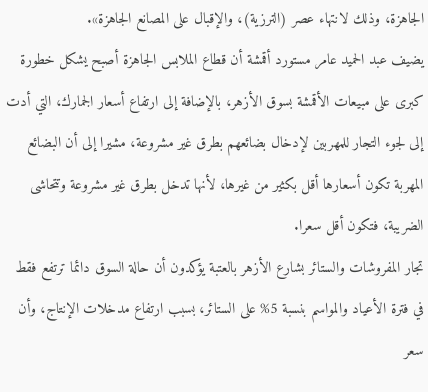الجاهزة، وذلك لانتهاء عصر (الترزية)، والإقبال على المصانع الجاهزة».
يضيف عبد الحميد عامر مستورد أقمشة أن قطاع الملابس الجاهزة أصبح يشكل خطورة كبرى على مبيعات الأقمشة بسوق الأزهر، بالإضافة إلى ارتفاع أسعار الجمارك، التي أدت إلى لجوء التجار للمهربين لإدخال بضائعهم بطرق غير مشروعة، مشيرا إلى أن البضائع المهربة تكون أسعارها أقل بكثير من غيرها، لأنها تدخل بطرق غير مشروعة وتتحاشى الضريبة، فتكون أقل سعرا.
تجار المفروشات والستائر بشارع الأزهر بالعتبة يؤكدون أن حالة السوق دائما ترتفع فقط في فترة الأعياد والمواسم بنسبة 5% على الستائر، بسبب ارتفاع مدخلات الإنتاج، وأن سعر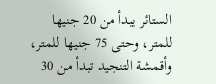الستائر يبدأ من 20 جنيها للمتر، وحتى 75 جنيها للمتر، وأقمشة التنجيد تبدأ من 30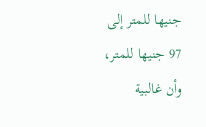جنيها للمتر إلى 97 جنيها للمتر، وأن غالبية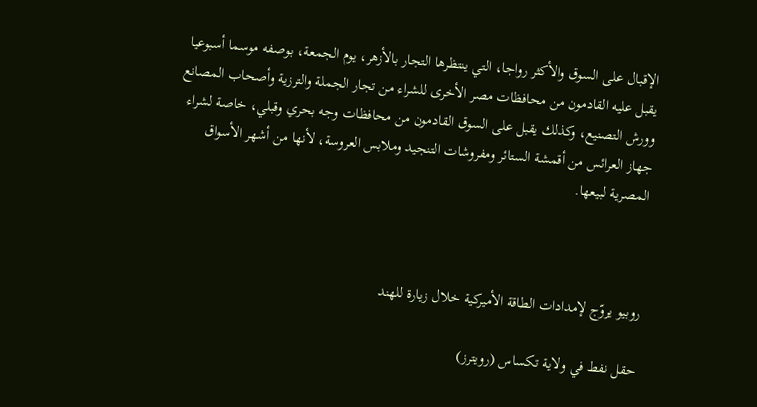الإقبال على السوق والأكثر رواجا، التي ينتظرها التجار بالأزهر، يوم الجمعة، بوصفه موسما أسبوعيا يقبل عليه القادمون من محافظات مصر الأخرى للشراء من تجار الجملة والترزية وأصحاب المصانع وورش التصنيع، وكذلك يقبل على السوق القادمون من محافظات وجه بحري وقبلي، خاصة لشراء جهاز العرائس من أقمشة الستائر ومفروشات التنجيد وملابس العروسة، لأنها من أشهر الأسواق المصرية لبيعها.



روبيو يروّج لإمدادات الطاقة الأميركية خلال زيارة للهند

حقل نفط في ولاية تكساس (رويترز)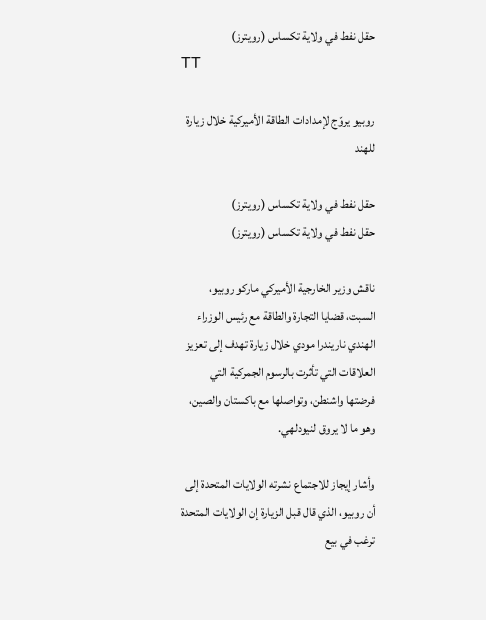حقل نفط في ولاية تكساس (رويترز)
TT

روبيو يروّج لإمدادات الطاقة الأميركية خلال زيارة للهند

حقل نفط في ولاية تكساس (رويترز)
حقل نفط في ولاية تكساس (رويترز)

ناقش وزير الخارجية الأميركي ماركو روبيو، السبت، قضايا التجارة والطاقة مع رئيس الوزراء الهندي ناريندرا مودي خلال زيارة تهدف إلى تعزيز العلاقات التي تأثرت بالرسوم الجمركية التي فرضتها واشنطن، وتواصلها مع باكستان والصين، وهو ما لا يروق لنيودلهي.

وأشار إيجاز للاجتماع نشرته الولايات المتحدة إلى أن روبيو، الذي قال قبل الزيارة إن الولايات المتحدة ترغب في بيع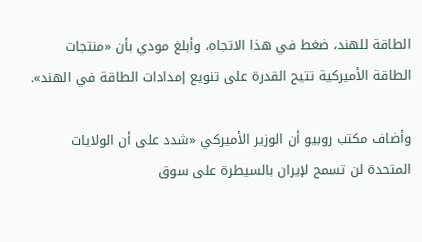الطاقة للهند، ضغط في هذا الاتجاه، وأبلغ مودي بأن «منتجات الطاقة الأميركية تتيح القدرة على تنويع إمدادات الطاقة في الهند».

وأضاف مكتب روبيو أن الوزير الأميركي «شدد على أن الولايات المتحدة لن تسمح لإيران بالسيطرة على سوق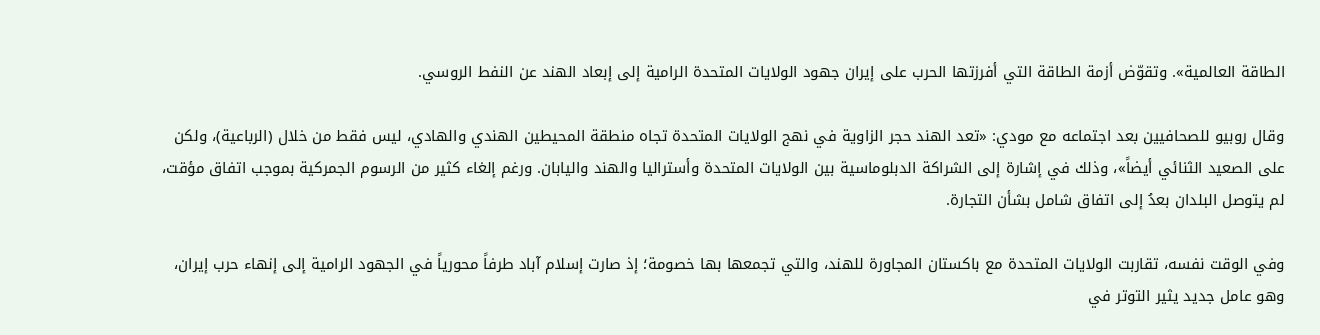الطاقة العالمية». وتقوّض أزمة الطاقة التي أفرزتها الحرب على إيران جهود الولايات المتحدة الرامية إلى إبعاد الهند عن النفط الروسي.

وقال روبيو للصحافيين بعد اجتماعه مع مودي: «تعد الهند حجر الزاوية في نهج الولايات المتحدة تجاه منطقة المحيطين الهندي والهادي، ليس فقط من خلال (الرباعية)، ولكن على الصعيد الثنائي أيضاً»، وذلك في إشارة إلى الشراكة الدبلوماسية بين الولايات المتحدة وأستراليا والهند واليابان. ورغم إلغاء كثير من الرسوم الجمركية بموجب اتفاق مؤقت، لم يتوصل البلدان بعدُ إلى اتفاق شامل بشأن التجارة.

وفي الوقت نفسه، تقاربت الولايات المتحدة مع باكستان المجاورة للهند، والتي تجمعها بها خصومة؛ إذ صارت إسلام آباد طرفاً محورياً في الجهود الرامية إلى إنهاء حرب إيران، وهو عامل جديد يثير التوتر في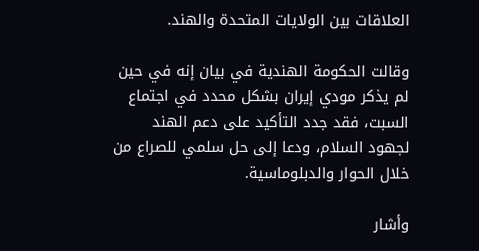العلاقات بين الولايات المتحدة والهند.

وقالت الحكومة الهندية في بيان إنه في حين لم يذكر مودي إيران بشكل محدد في اجتماع السبت، فقد جدد التأكيد على دعم الهند لجهود السلام، ودعا إلى حل سلمي للصراع من خلال الحوار والدبلوماسية.

وأشار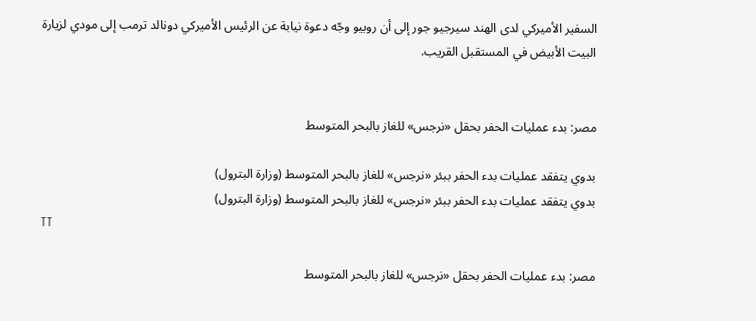السفير الأميركي لدى الهند سيرجيو جور إلى أن روبيو وجّه دعوة نيابة عن الرئيس الأميركي دونالد ترمب إلى مودي لزيارة البيت الأبيض في المستقبل القريب.


مصر: بدء عمليات الحفر بحقل «نرجس» للغاز بالبحر المتوسط

بدوي يتفقد عمليات بدء الحفر ببئر «نرجس» للغاز بالبحر المتوسط (وزارة البترول)
بدوي يتفقد عمليات بدء الحفر ببئر «نرجس» للغاز بالبحر المتوسط (وزارة البترول)
TT

مصر: بدء عمليات الحفر بحقل «نرجس» للغاز بالبحر المتوسط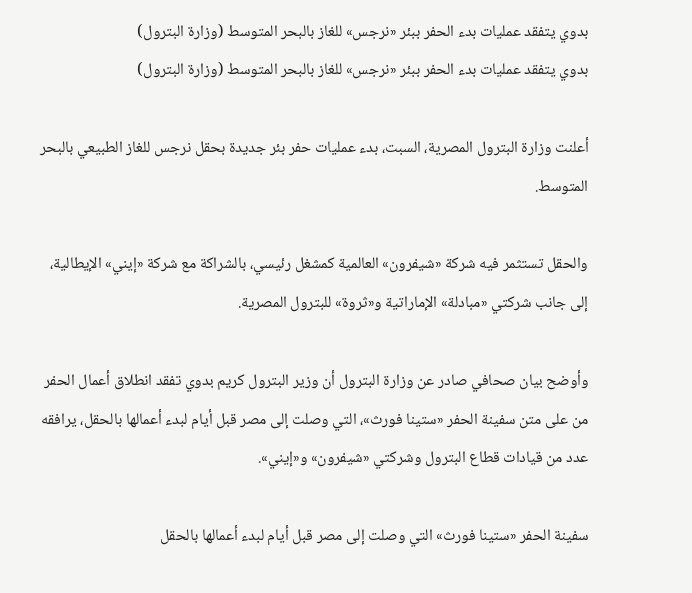بدوي يتفقد عمليات بدء الحفر ببئر «نرجس» للغاز بالبحر المتوسط (وزارة البترول)
بدوي يتفقد عمليات بدء الحفر ببئر «نرجس» للغاز بالبحر المتوسط (وزارة البترول)

أعلنت وزارة البترول المصرية، السبت، بدء عمليات حفر بئر جديدة بحقل نرجس للغاز الطبيعي بالبحر المتوسط.

والحقل تستثمر فيه شركة «شيفرون» العالمية كمشغل رئيسي، بالشراكة مع شركة «إيني» الإيطالية، إلى جانب شركتي «مبادلة» الإماراتية و«ثروة» للبترول المصرية.

وأوضح بيان صحافي صادر عن وزارة البترول أن وزير البترول كريم بدوي تفقد انطلاق أعمال الحفر من على متن سفينة الحفر «ستينا فورث»، التي وصلت إلى مصر قبل أيام لبدء أعمالها بالحقل، يرافقه عدد من قيادات قطاع البترول وشركتي «شيفرون» و«إيني».

سفينة الحفر «ستينا فورث» التي وصلت إلى مصر قبل أيام لبدء أعمالها بالحقل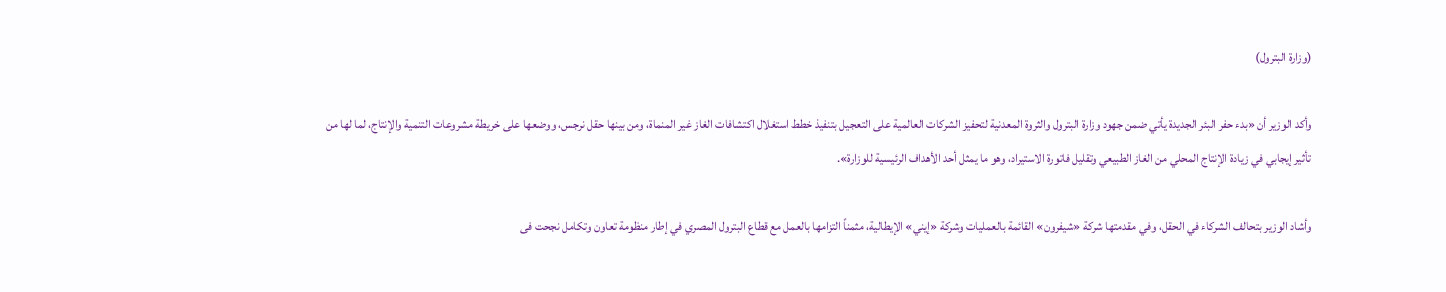(وزارة البترول)

وأكد الوزير أن «بدء حفر البئر الجديدة يأتي ضمن جهود وزارة البترول والثروة المعدنية لتحفيز الشركات العالمية على التعجيل بتنفيذ خطط استغلال اكتشافات الغاز غير المنماة، ومن بينها حقل نرجس، ووضعها على خريطة مشروعات التنمية والإنتاج، لما لها من تأثير إيجابي في زيادة الإنتاج المحلي من الغاز الطبيعي وتقليل فاتورة الاستيراد، وهو ما يمثل أحد الأهداف الرئيسية للوزارة».

وأشاد الوزير بتحالف الشركاء في الحقل، وفي مقدمتها شركة «شيفرون» القائمة بالعمليات وشركة «إيني» الإيطالية، مثمناً التزامها بالعمل مع قطاع البترول المصري في إطار منظومة تعاون وتكامل نجحت فى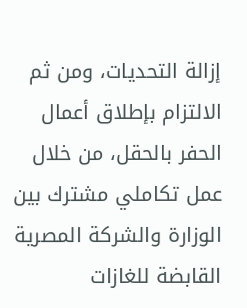إزالة التحديات، ومن ثم الالتزام بإطلاق أعمال الحفر بالحقل، من خلال عمل تكاملي مشترك بين الوزارة والشركة المصرية القابضة للغازات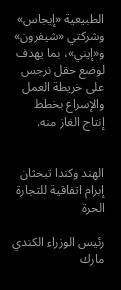الطبيعية «إيجاس» وشركتي «شيفرون» و«إيني»، بما يهدف لوضع حقل نرجس على خريطة العمل والإسراع بخطط إنتاج الغاز منه.


الهند وكندا تبحثان إبرام اتفاقية للتجارة الحرة

رئيس الوزراء الكندي مارك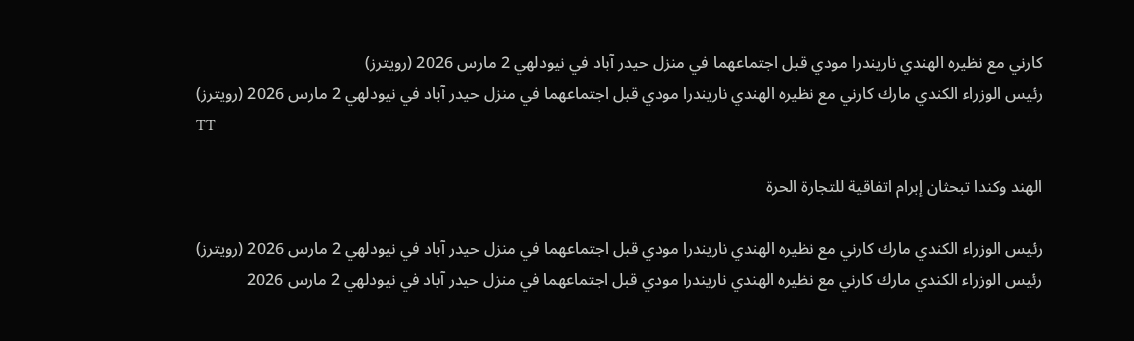كارني مع نظيره الهندي ناريندرا مودي قبل اجتماعهما في منزل حيدر آباد في نيودلهي 2 مارس 2026 (رويترز)
رئيس الوزراء الكندي مارك كارني مع نظيره الهندي ناريندرا مودي قبل اجتماعهما في منزل حيدر آباد في نيودلهي 2 مارس 2026 (رويترز)
TT

الهند وكندا تبحثان إبرام اتفاقية للتجارة الحرة

رئيس الوزراء الكندي مارك كارني مع نظيره الهندي ناريندرا مودي قبل اجتماعهما في منزل حيدر آباد في نيودلهي 2 مارس 2026 (رويترز)
رئيس الوزراء الكندي مارك كارني مع نظيره الهندي ناريندرا مودي قبل اجتماعهما في منزل حيدر آباد في نيودلهي 2 مارس 2026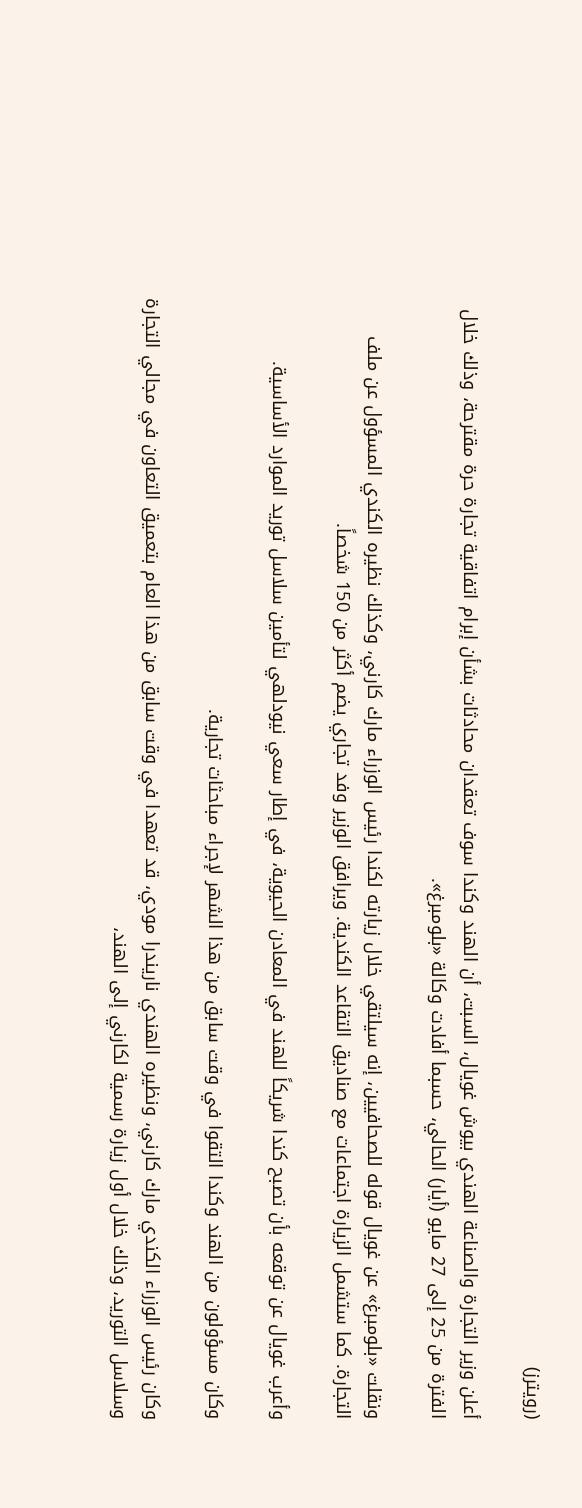(رويترز)

أعلن وزير التجارة والصناعة الهندي بيوش غويال، السبت، أن الهند وكندا سوف تعقدان محادثات بشأن إبرام اتفاقية تجارة حرة مقترحة، وذلك خلال الفترة من 25 إلى 27 مايو (أيار) الحالي، حسبما أفادت وكالة «بلومبرغ».

ونقلت «بلومبرغ» عن غويال قوله للصحافيين، إنه سيلتقي خلال زيارته لكندا رئيس الوزراء مارك كارني، وكذلك نظيره الكندي المسؤول عن ملف التجارة. كما ستشمل الزيارة اجتماعات مع صناديق التقاعد الكندية. ويرافق الوزير وفد تجاري يضم أكثر من 150 شخصاً.

وأعرب غويال عن توقعه بأن تصبح كندا شريكاً للهند في المعادن الحيوية، في إطار سعي نيودلهي لتأمين سلاسل توريد الموارد الأساسية.

وكان مسؤولون من الهند وكندا التقوا في وقت سابق من هذا الشهر لإجراء مباحثات تجارية.

وكان رئيس الوزراء الكندي مارك كارني، ونظيره الهندي ناريندرا مودي، قد تعهدا في وقت سابق من هذا العام بتعميق التعاون في مجالي التجارة وسلاسل التوريد، وذلك خلال أول زيارة رسمية لكارني إلى الهند،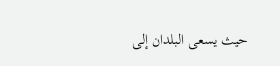حيث يسعى البلدان إلى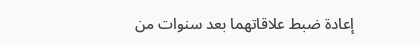إعادة ضبط علاقاتهما بعد سنوات من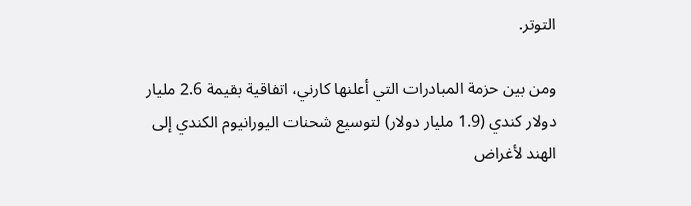التوتر.

ومن بين حزمة المبادرات التي أعلنها كارني، اتفاقية بقيمة 2.6 مليار دولار كندي (1.9 مليار دولار) لتوسيع شحنات اليورانيوم الكندي إلى الهند لأغراض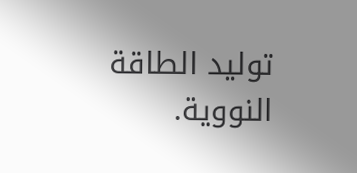توليد الطاقة النووية.